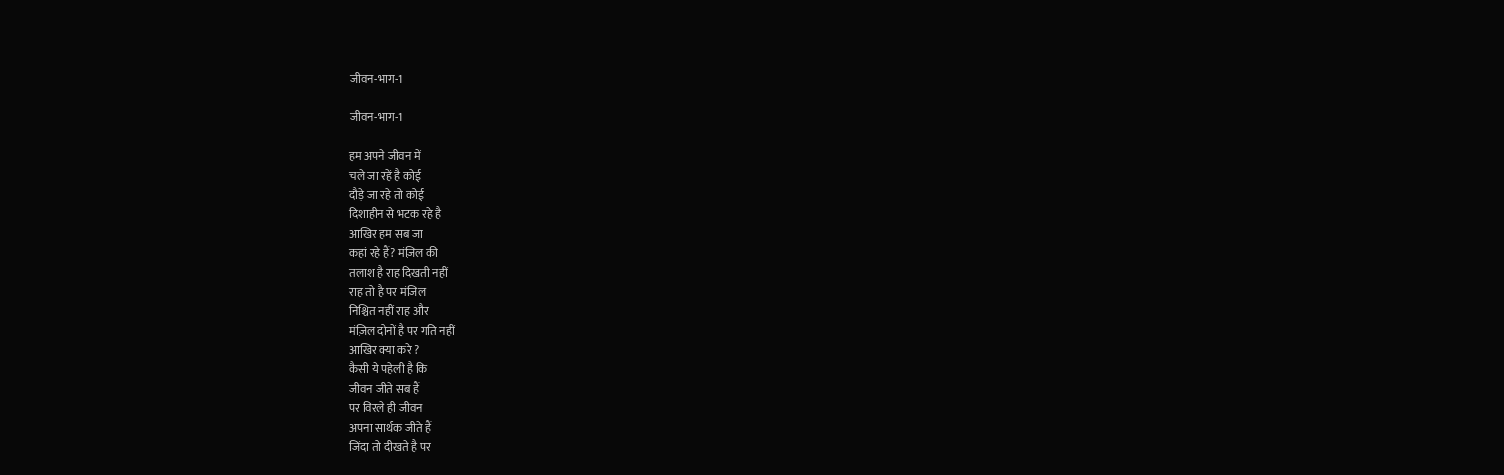जीवन-भाग-1

जीवन-भाग-1

हम अपने जीवन में
चले जा रहें है कोई
दौड़े जा रहे तो कोई
दिशाहीन से भटक रहे है
आखिर हम सब जा
कहां रहे हैं? मंज़िल की
तलाश है राह दिखती नहीं
राह तो है पर मंजिल
निश्चित नहीं राह और
मंज़िल दोनों है पर गति नहीं
आखिर क्या करे ?
कैसी ये पहेली है कि
जीवन जीते सब हैं
पर विरले ही जीवन
अपना सार्थक जीते हैं
जिंदा तो दीखते है पर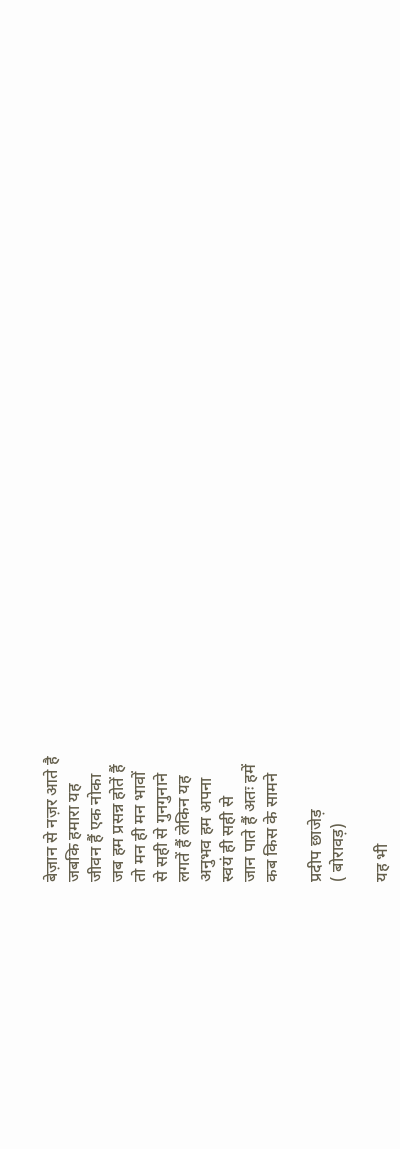बेज़ान से नज़र आते है
जबकि हमारा यह
जीवन हैं एक नोका
जब हम प्रसन्न होतें हैं
तो मन ही मन भावों
से सही से गुनगुनाने
लगतें हैं लेकिन यह
अनुभव हम अपना
स्वयं ही सही से
जान पाते हैं अतः हमें
कब किस के सामने

प्रदीप छाजेड़
( बोरावड़)

यह भी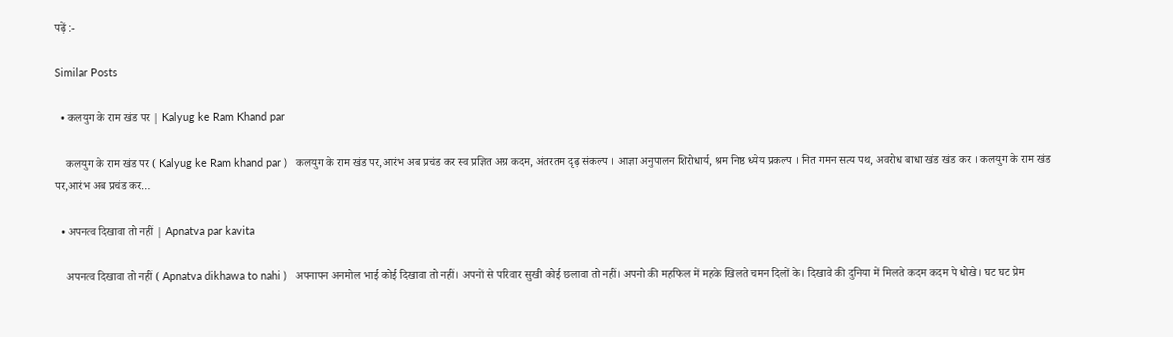पढ़ें :-

Similar Posts

  • कलयुग के राम खंड पर | Kalyug ke Ram Khand par

    कलयुग के राम खंड पर ( Kalyug ke Ram khand par )   कलयुग के राम खंड पर,आरंभ अब प्रचंड कर स्व प्रज्ञित अग्र कदम, अंतरतम दृढ़ संकल्प । आज्ञा अनुपालन शिरोधार्य, श्रम निष्ठ ध्येय प्रकल्प । नित गमन सत्य पथ, अवरोध बाधा खंड खंड कर । कलयुग के राम खंड पर,आरंभ अब प्रचंड कर…

  • अपनत्व दिखावा तो नहीं | Apnatva par kavita

    अपनत्व दिखावा तो नहीं ( Apnatva dikhawa to nahi )   अपनापन अनमोल भाई कोई दिखावा तो नहीं। अपनों से परिवार सुखी कोई छलावा तो नहीं। अपनो की महफिल में महके खिलते चमन दिलों के। दिखावे की दुनिया में मिलते कदम कदम पे धोखे। घट घट प्रेम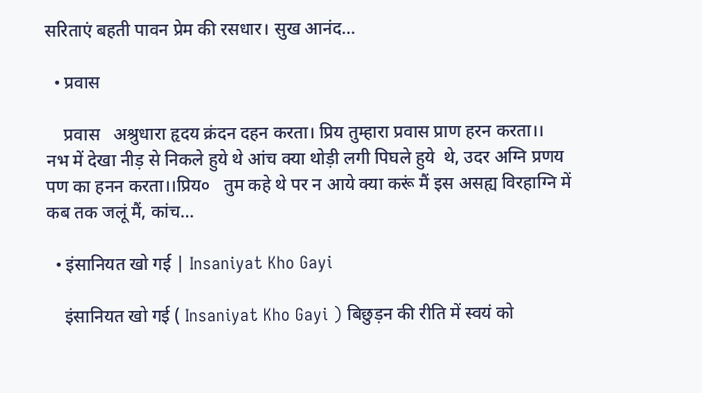सरिताएं बहती पावन प्रेम की रसधार। सुख आनंद…

  • प्रवास

    प्रवास   अश्रुधारा हृदय क्रंदन दहन करता। प्रिय तुम्हारा प्रवास प्राण हरन करता।।   नभ में देखा नीड़ से निकले हुये थे आंच क्या थोड़ी लगी पिघले हुये  थे, उदर अग्नि प्रणय पण का हनन करता।।प्रिय०   तुम कहे थे पर न आये क्या करूं मैं इस असह्य विरहाग्नि में कब तक जलूं मैं, कांच…

  • इंसानियत खो गई | Insaniyat Kho Gayi

    इंसानियत खो गई ( Insaniyat Kho Gayi ) बिछुड़न की रीति में स्वयं को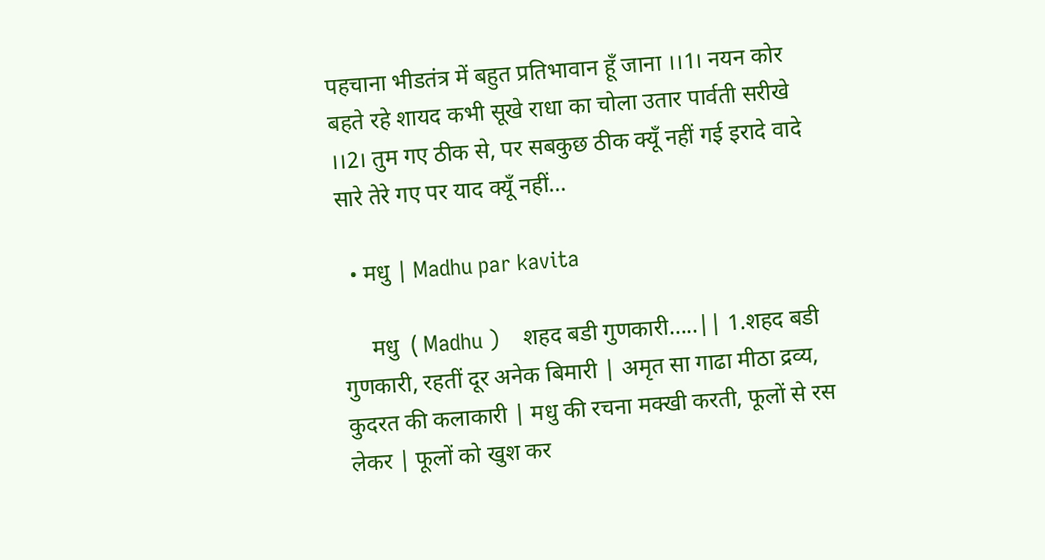पहचाना भीडतंत्र में बहुत प्रतिभावान हूँ जाना ।।1। नयन कोर बहते रहे शायद कभी सूखे राधा का चोला उतार पार्वती सरीखे ।।2। तुम गए ठीक से, पर सबकुछ ठीक क्यूँ नहीं गई इरादे वादे सारे तेरे गए पर याद क्यूँ नहीं…

  • मधु | Madhu par kavita

     मधु  ( Madhu )    शहद बडी गुणकारी…..|| 1.शहद बडी गुणकारी, रहतीं दूर अनेक बिमारी | अमृत सा गाढा मीठा द्रव्य, कुदरत की कलाकारी | मधु की रचना मक्खी करती, फूलों से रस लेकर | फूलों को खुश कर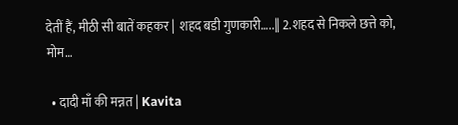देतीं हैं, मीठी सी बातें कहकर |  शहद बडी गुणकारी…..|| 2.शहद से निकले छत्ते को, मोम…

  • दादी माँ की मन्नत | Kavita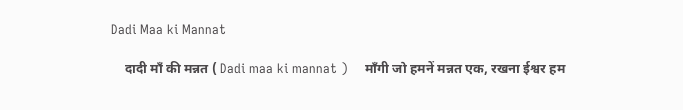Dadi Maa ki Mannat

    दादी माँ की मन्नत ( Dadi maa ki mannat )    मॉंगी जो हमनें मन्नत एक, रखना ईश्वर हम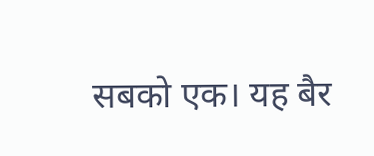सबको एक। यह बैर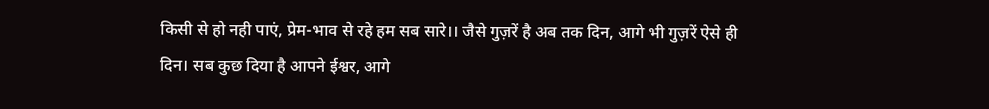किसी से हो नही पाएं, प्रेम-भाव से रहे हम सब सारे।। जैसे गुज़रें है अब तक दिन, आगे भी गुज़रें ऐसे ही दिन। सब कुछ दिया है आपने ईश्वर, आगे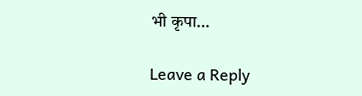भी कृपा…

Leave a Reply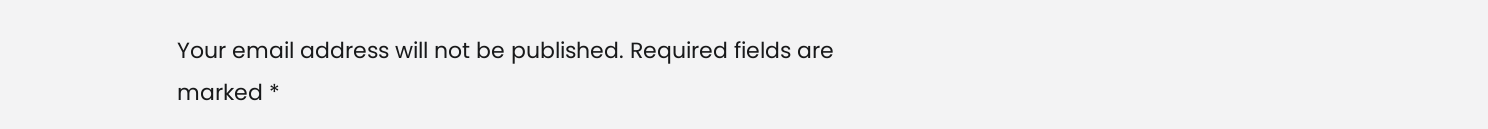Your email address will not be published. Required fields are marked *